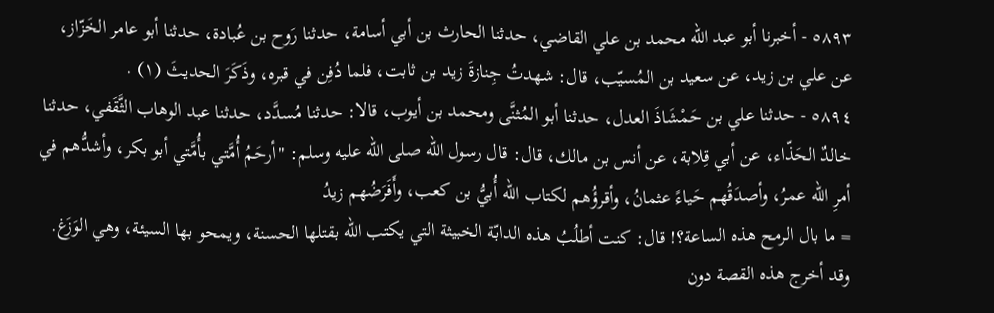٥٨٩٣ - أخبرنا أبو عبد الله محمد بن علي القاضي، حدثنا الحارث بن أبي أسامة، حدثنا رَوح بن عُبادة، حدثنا أبو عامر الخَزّاز، عن علي بن زيد، عن سعيد بن المُسيّب، قال: شهدتُ جِنازةَ زيد بن ثابت، فلما دُفِن في قبره، وذَكَرَ الحديثَ (١) .
٥٨٩٤ - حدثنا علي بن حَمْشَاذَ العدل، حدثنا أبو المُثنَّى ومحمد بن أيوب، قالا: حدثنا مُسدَّد، حدثنا عبد الوهاب الثَّقَفي، حدثنا خالدٌ الحَذّاء، عن أبي قِلابة، عن أنس بن مالك، قال: قال رسول الله صلى الله عليه وسلم: "أرحَمُ أُمَّتي بأُمَّتي أبو بكر، وأشدُّهم في أمرِ الله عمرُ، وأصدَقُهم حَياءً عثمانُ، وأقرؤُهم لكتاب الله أُبيُّ بن كعب، وأَفَرَضُهم زيدُ
= ما بال الرمح هذه الساعة؟! قال: كنت أطلُبُ هذه الدابّة الخبيثة التي يكتب الله بقتلها الحسنة، ويمحو بها السيئة، وهي الوَزَغ.
وقد أخرج هذه القصة دون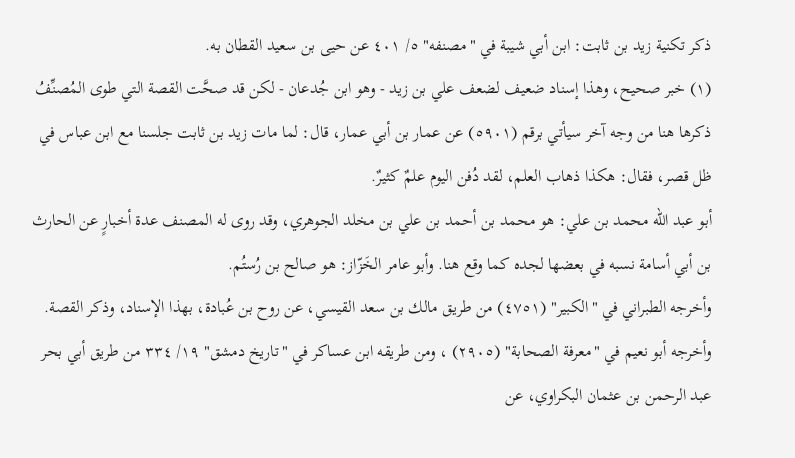ذكر تكنية زيد بن ثابت: ابن أبي شيبة في "مصنفه" ٥/ ٤٠١ عن حيى بن سعيد القطان به.
(١) خبر صحيح، وهذا إسناد ضعيف لضعف علي بن زيد - وهو ابن جُدعان - لكن قد صحَّت القصة التي طوى المُصنِّفُ ذكرها هنا من وجه آخر سيأتي برقم (٥٩٠١) عن عمار بن أبي عمار، قال: لما مات زيد بن ثابت جلسنا مع ابن عباس في ظل قصر، فقال: هكذا ذهاب العلم، لقد دُفن اليوم علمٌ كثيرٌ.
أبو عبد الله محمد بن علي: هو محمد بن أحمد بن علي بن مخلد الجوهري، وقد روى له المصنف عدة أخبارٍ عن الحارث بن أبي أسامة نسبه في بعضها لجده كما وقع هنا. وأبو عامر الخَزّاز: هو صالح بن رُستُم.
وأخرجه الطبراني في "الكبير" (٤٧٥١) من طريق مالك بن سعد القيسي، عن روح بن عُبادة، بهذا الإسناد، وذكر القصة.
وأخرجه أبو نعيم في "معرفة الصحابة" (٢٩٠٥) ، ومن طريقه ابن عساكر في "تاريخ دمشق" ١٩/ ٣٣٤ من طريق أبي بحر عبد الرحمن بن عثمان البكراوي، عن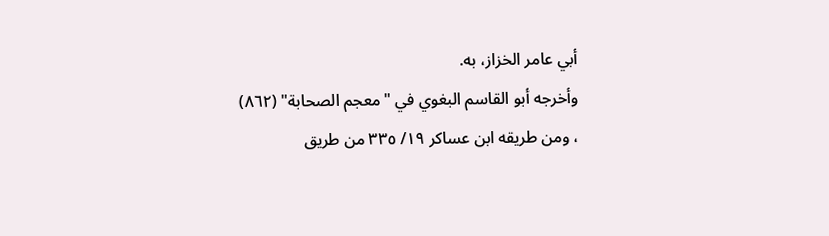أبي عامر الخزاز، به.
وأخرجه أبو القاسم البغوي في "معجم الصحابة" (٨٦٢) ، ومن طريقه ابن عساكر ١٩/ ٣٣٥ من طريق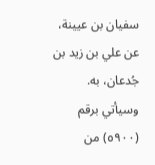سفيان بن عيينة، عن علي بن زيد بن جُدعان، به.
وسيأتي برقم (٥٩٠٠) من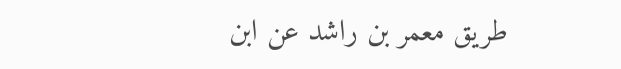طريق معمر بن راشد عن ابن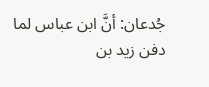جُدعان: أنَّ ابن عباس لما دفن زيد بن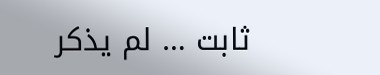ثابت … لم يذكر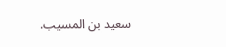سعيد بن المسيب.